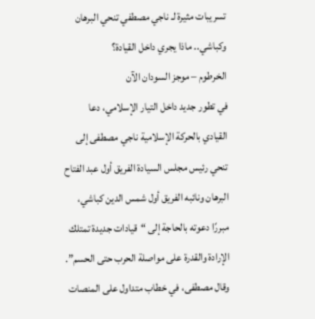تسريبات مثيرة لـ ناجي مصطفي تنحي البرهان وكباشي.. ماذا يجري داخل القيادة؟
الخرطوم – موجز السودان الآن
في تطور جديد داخل التيار الإسلامي، دعا القيادي بالحركة الإسلامية ناجي مصطفى إلى تنحي رئيس مجلس السيادة الفريق أول عبد الفتاح البرهان ونائبه الفريق أول شمس الدين كباشي، مبررًا دعوته بالحاجة إلى “قيادات جديدة تمتلك الإرادة والقدرة على مواصلة الحرب حتى الحسم”.
وقال مصطفى، في خطاب متداول على المنصات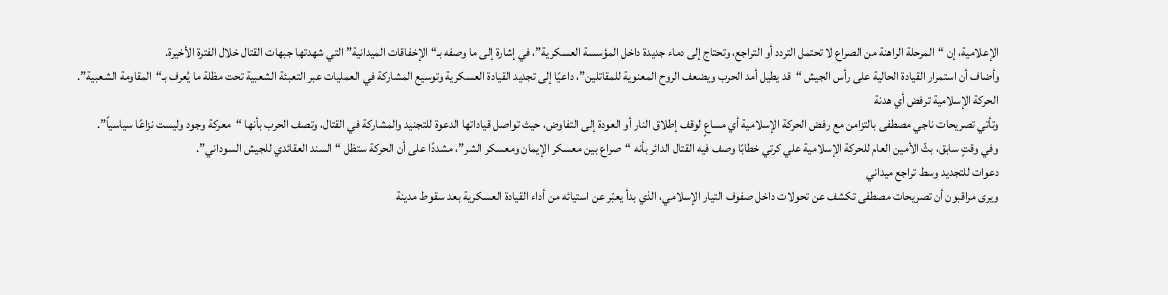الإعلامية، إن “المرحلة الراهنة من الصراع لا تحتمل التردد أو التراجع، وتحتاج إلى دماء جديدة داخل المؤسسة العسكرية”، في إشارة إلى ما وصفه بـ“الإخفاقات الميدانية” التي شهدتها جبهات القتال خلال الفترة الأخيرة.
وأضاف أن استمرار القيادة الحالية على رأس الجيش “قد يطيل أمد الحرب ويضعف الروح المعنوية للمقاتلين”، داعيًا إلى تجديد القيادة العسكرية وتوسيع المشاركة في العمليات عبر التعبئة الشعبية تحت مظلة ما يُعرف بـ“المقاومة الشعبية”.
الحركة الإسلامية ترفض أي هدنة
وتأتي تصريحات ناجي مصطفى بالتزامن مع رفض الحركة الإسلامية أي مساعٍ لوقف إطلاق النار أو العودة إلى التفاوض، حيث تواصل قياداتها الدعوة للتجنيد والمشاركة في القتال، وتصف الحرب بأنها “معركة وجود وليست نزاعًا سياسياً”.
وفي وقتٍ سابق، بثّ الأمين العام للحركة الإسلامية علي كرتي خطابًا وصف فيه القتال الدائر بأنه “صراع بين معسكر الإيمان ومعسكر الشر”، مشددًا على أن الحركة ستظل “السند العقائدي للجيش السوداني”.
دعوات للتجديد وسط تراجع ميداني
ويرى مراقبون أن تصريحات مصطفى تكشف عن تحولات داخل صفوف التيار الإسلامي، الذي بدأ يعبّر عن استيائه من أداء القيادة العسكرية بعد سقوط مدينة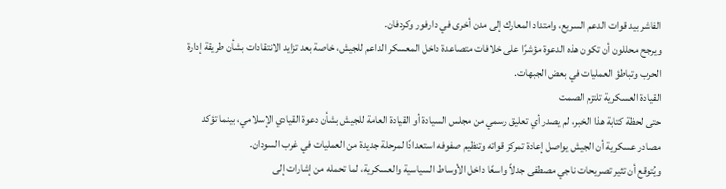الفاشر بيد قوات الدعم السريع، وامتداد المعارك إلى مدن أخرى في دارفور وكردفان.
ويرجح محللون أن تكون هذه الدعوة مؤشرًا على خلافات متصاعدة داخل المعسكر الداعم للجيش، خاصة بعد تزايد الانتقادات بشأن طريقة إدارة الحرب وتباطؤ العمليات في بعض الجبهات.
القيادة العسكرية تلتزم الصمت
حتى لحظة كتابة هذا الخبر، لم يصدر أي تعليق رسمي من مجلس السيادة أو القيادة العامة للجيش بشأن دعوة القيادي الإسلامي، بينما تؤكد مصادر عسكرية أن الجيش يواصل إعادة تمركز قواته وتنظيم صفوفه استعدادًا لمرحلة جديدة من العمليات في غرب السودان.
ويُتوقع أن تثير تصريحات ناجي مصطفى جدلاً واسعًا داخل الأوساط السياسية والعسكرية، لما تحمله من إشارات إلى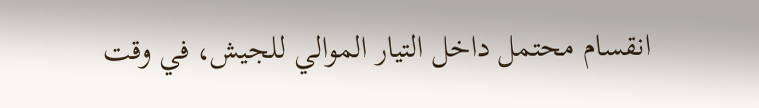انقسام محتمل داخل التيار الموالي للجيش، في وقت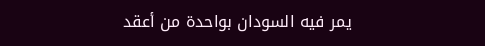يمر فيه السودان بواحدة من أعقد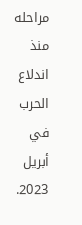مراحله منذ اندلاع الحرب في أبريل 2023.